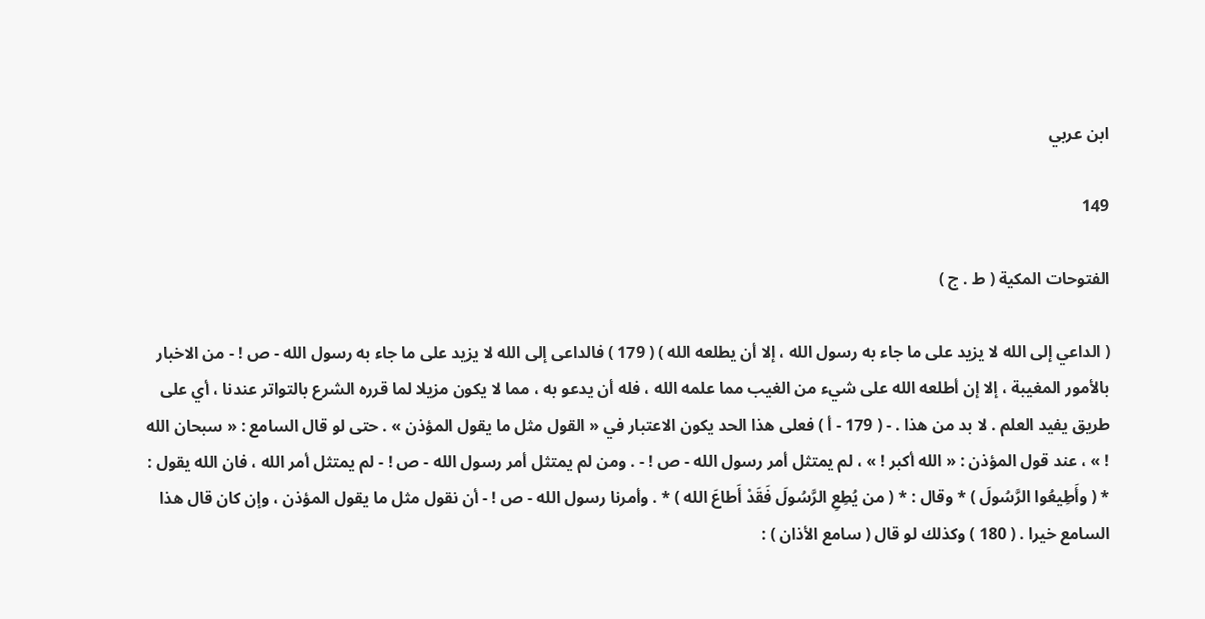ابن عربي

149

الفتوحات المكية ( ط . ج )

( الداعي إلى الله لا يزيد على ما جاء به رسول الله ، إلا أن يطلعه الله ) ( 179 ) فالداعى إلى الله لا يزيد على ما جاء به رسول الله - ص ! - من الاخبار بالأمور المغيبة ، إلا إن أطلعه الله على شيء من الغيب مما علمه الله ، فله أن يدعو به ، مما لا يكون مزيلا لما قرره الشرع بالتواتر عندنا ، أي على طريق يفيد العلم . لا بد من هذا . - ( 179 - أ ) فعلى هذا الحد يكون الاعتبار في « القول مثل ما يقول المؤذن » . حتى لو قال السامع : « سبحان الله ! » ، عند قول المؤذن : « الله أكبر ! » ، لم يمتثل أمر رسول الله - ص ! - . ومن لم يمتثل أمر رسول الله - ص ! - لم يمتثل أمر الله ، فان الله يقول : * ( وأَطِيعُوا الرَّسُولَ ) * وقال : * ( من يُطِعِ الرَّسُولَ فَقَدْ أَطاعَ الله ) * . وأمرنا رسول الله - ص ! - أن نقول مثل ما يقول المؤذن ، وإن كان قال هذا السامع خيرا . ( 180 ) وكذلك لو قال ( سامع الأذان ) :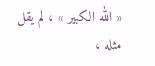« الله الكبير » ، لم يقل مثله ،